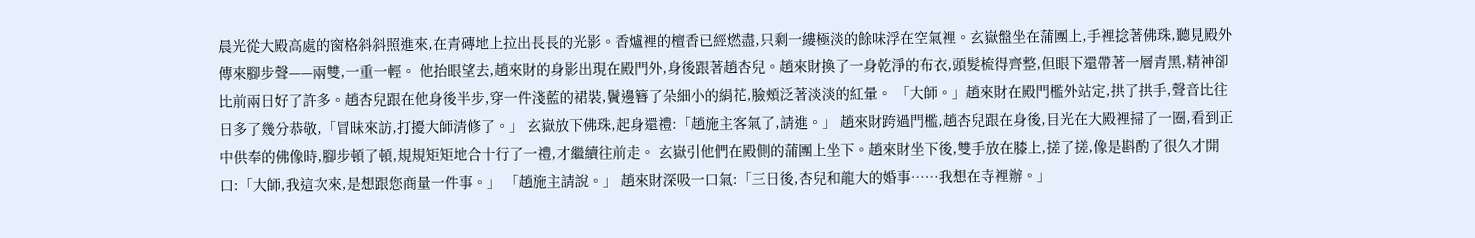晨光從大殿高處的窗格斜斜照進來,在青磚地上拉出長長的光影。香爐裡的檀香已經燃盡,只剩一縷極淡的餘味浮在空氣裡。玄嶽盤坐在蒲團上,手裡捻著佛珠,聽見殿外傳來腳步聲——兩雙,一重一輕。 他抬眼望去,趙來財的身影出現在殿門外,身後跟著趙杏兒。趙來財換了一身乾淨的布衣,頭髮梳得齊整,但眼下還帶著一層青黑,精神卻比前兩日好了許多。趙杏兒跟在他身後半步,穿一件淺藍的裙裝,鬢邊簪了朵細小的絹花,臉頰泛著淡淡的紅暈。 「大師。」趙來財在殿門檻外站定,拱了拱手,聲音比往日多了幾分恭敬,「冒昧來訪,打擾大師清修了。」 玄嶽放下佛珠,起身還禮:「趙施主客氣了,請進。」 趙來財跨過門檻,趙杏兒跟在身後,目光在大殿裡掃了一圈,看到正中供奉的佛像時,腳步頓了頓,規規矩矩地合十行了一禮,才繼續往前走。 玄嶽引他們在殿側的蒲團上坐下。趙來財坐下後,雙手放在膝上,搓了搓,像是斟酌了很久才開口:「大師,我這次來,是想跟您商量一件事。」 「趙施主請說。」 趙來財深吸一口氣:「三日後,杏兒和龍大的婚事……我想在寺裡辦。」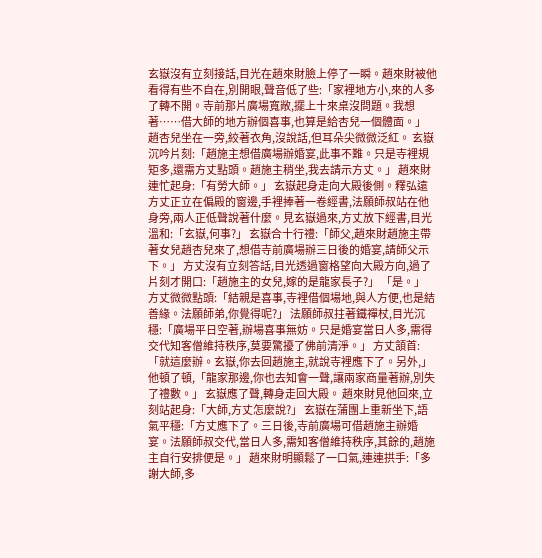玄嶽沒有立刻接話,目光在趙來財臉上停了一瞬。趙來財被他看得有些不自在,別開眼,聲音低了些:「家裡地方小,來的人多了轉不開。寺前那片廣場寬敞,擺上十來桌沒問題。我想著……借大師的地方辦個喜事,也算是給杏兒一個體面。」 趙杏兒坐在一旁,絞著衣角,沒說話,但耳朵尖微微泛紅。 玄嶽沉吟片刻:「趙施主想借廣場辦婚宴,此事不難。只是寺裡規矩多,還需方丈點頭。趙施主稍坐,我去請示方丈。」 趙來財連忙起身:「有勞大師。」 玄嶽起身走向大殿後側。釋弘遠方丈正立在偏殿的窗邊,手裡捧著一卷經書,法願師叔站在他身旁,兩人正低聲說著什麼。見玄嶽過來,方丈放下經書,目光溫和:「玄嶽,何事?」 玄嶽合十行禮:「師父,趙來財趙施主帶著女兒趙杏兒來了,想借寺前廣場辦三日後的婚宴,請師父示下。」 方丈沒有立刻答話,目光透過窗格望向大殿方向,過了片刻才開口:「趙施主的女兒,嫁的是龍家長子?」 「是。」 方丈微微點頭:「結親是喜事,寺裡借個場地,與人方便,也是結善緣。法願師弟,你覺得呢?」 法願師叔拄著鐵禪杖,目光沉穩:「廣場平日空著,辦場喜事無妨。只是婚宴當日人多,需得交代知客僧維持秩序,莫要驚擾了佛前清淨。」 方丈頷首:「就這麼辦。玄嶽,你去回趙施主,就說寺裡應下了。另外,」他頓了頓,「龍家那邊,你也去知會一聲,讓兩家商量著辦,別失了禮數。」 玄嶽應了聲,轉身走回大殿。 趙來財見他回來,立刻站起身:「大師,方丈怎麼說?」 玄嶽在蒲團上重新坐下,語氣平穩:「方丈應下了。三日後,寺前廣場可借趙施主辦婚宴。法願師叔交代,當日人多,需知客僧維持秩序,其餘的,趙施主自行安排便是。」 趙來財明顯鬆了一口氣,連連拱手:「多謝大師,多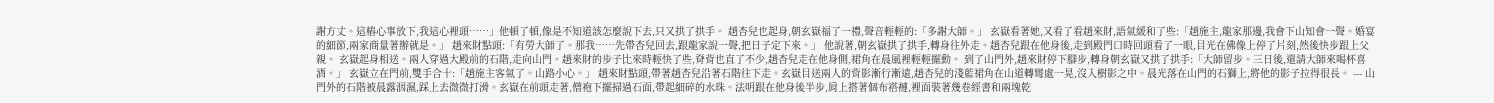謝方丈。這樁心事放下,我這心裡頭……」他頓了頓,像是不知道該怎麼說下去,只又拱了拱手。 趙杏兒也起身,朝玄嶽福了一禮,聲音輕輕的:「多謝大師。」 玄嶽看著她,又看了看趙來財,語氣緩和了些:「趙施主,龍家那邊,我會下山知會一聲。婚宴的細節,兩家商量著辦就是。」 趙來財點頭:「有勞大師了。那我……先帶杏兒回去,跟龍家說一聲,把日子定下來。」 他說著,朝玄嶽拱了拱手,轉身往外走。趙杏兒跟在他身後,走到殿門口時回頭看了一眼,目光在佛像上停了片刻,然後快步跟上父親。 玄嶽起身相送。兩人穿過大殿前的石階,走向山門。趙來財的步子比來時輕快了些,脊背也直了不少,趙杏兒走在他身側,裙角在晨風裡輕輕擺動。 到了山門外,趙來財停下腳步,轉身朝玄嶽又拱了拱手:「大師留步。三日後,還請大師來喝杯喜酒。」 玄嶽立在門前,雙手合十:「趙施主客氣了。山路小心。」 趙來財點頭,帶著趙杏兒沿著石階往下走。玄嶽目送兩人的背影漸行漸遠,趙杏兒的淺藍裙角在山道轉彎處一晃,沒入樹影之中。晨光落在山門的石獅上,將他的影子拉得很長。 --- 山門外的石階被晨露洇濕,踩上去微微打滑。玄嶽在前頭走著,僧袍下擺掃過石面,帶起細碎的水珠。法明跟在他身後半步,肩上搭著個布褡褳,裡面裝著幾卷經書和兩塊乾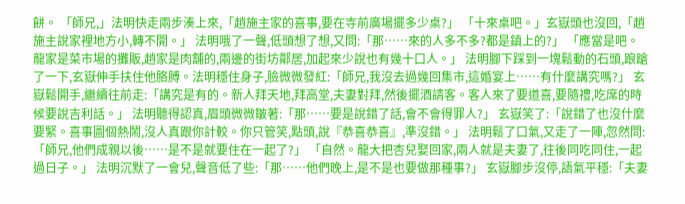餅。 「師兄,」法明快走兩步湊上來,「趙施主家的喜事,要在寺前廣場擺多少桌?」 「十來桌吧。」玄嶽頭也沒回,「趙施主說家裡地方小,轉不開。」 法明哦了一聲,低頭想了想,又問:「那……來的人多不多?都是鎮上的?」 「應當是吧。龍家是菜市場的攤販,趙家是肉舖的,兩邊的街坊鄰居,加起來少說也有幾十口人。」 法明腳下踩到一塊鬆動的石頭,踉蹌了一下,玄嶽伸手扶住他胳膊。法明穩住身子,臉微微發紅:「師兄,我沒去過幾回集市,這婚宴上……有什麼講究嗎?」 玄嶽鬆開手,繼續往前走:「講究是有的。新人拜天地,拜高堂,夫妻對拜,然後擺酒請客。客人來了要道喜,要隨禮,吃席的時候要說吉利話。」 法明聽得認真,眉頭微微皺著:「那……要是說錯了話,會不會得罪人?」 玄嶽笑了:「說錯了也沒什麼要緊。喜事圖個熱鬧,沒人真跟你計較。你只管笑,點頭,說『恭喜恭喜』,準沒錯。」 法明鬆了口氣,又走了一陣,忽然問:「師兄,他們成親以後……是不是就要住在一起了?」 「自然。龍大把杏兒娶回家,兩人就是夫妻了,往後同吃同住,一起過日子。」 法明沉默了一會兒,聲音低了些:「那……他們晚上,是不是也要做那種事?」 玄嶽腳步沒停,語氣平穩:「夫妻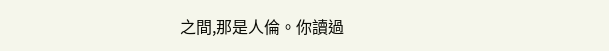之間,那是人倫。你讀過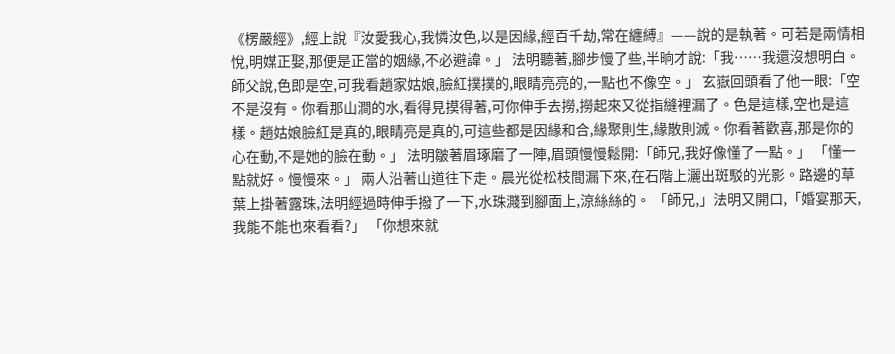《楞嚴經》,經上說『汝愛我心,我憐汝色,以是因緣,經百千劫,常在纏縛』——說的是執著。可若是兩情相悅,明媒正娶,那便是正當的姻緣,不必避諱。」 法明聽著,腳步慢了些,半晌才說:「我……我還沒想明白。師父說,色即是空,可我看趙家姑娘,臉紅撲撲的,眼睛亮亮的,一點也不像空。」 玄嶽回頭看了他一眼:「空不是沒有。你看那山澗的水,看得見摸得著,可你伸手去撈,撈起來又從指縫裡漏了。色是這樣,空也是這樣。趙姑娘臉紅是真的,眼睛亮是真的,可這些都是因緣和合,緣聚則生,緣散則滅。你看著歡喜,那是你的心在動,不是她的臉在動。」 法明皺著眉琢磨了一陣,眉頭慢慢鬆開:「師兄,我好像懂了一點。」 「懂一點就好。慢慢來。」 兩人沿著山道往下走。晨光從松枝間漏下來,在石階上灑出斑駁的光影。路邊的草葉上掛著露珠,法明經過時伸手撥了一下,水珠濺到腳面上,涼絲絲的。 「師兄,」法明又開口,「婚宴那天,我能不能也來看看?」 「你想來就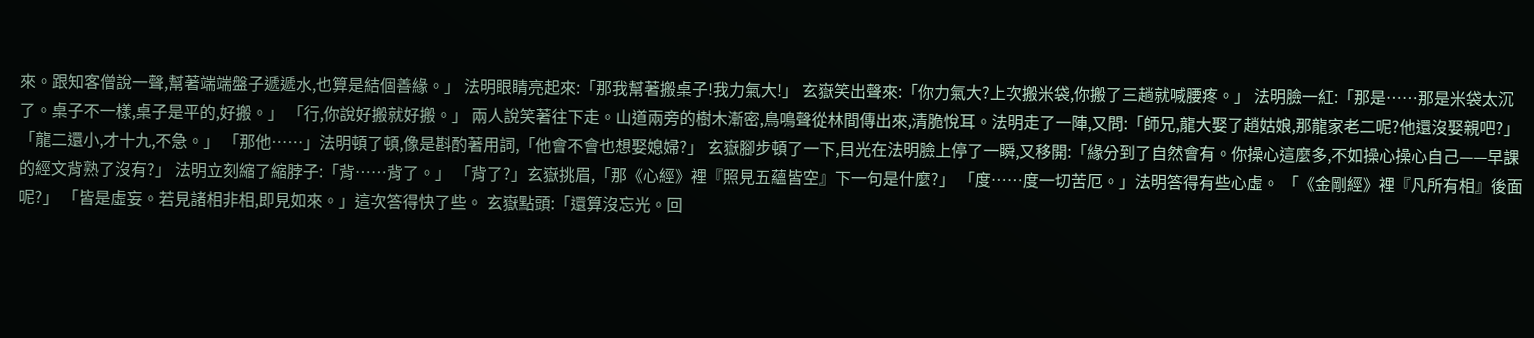來。跟知客僧說一聲,幫著端端盤子遞遞水,也算是結個善緣。」 法明眼睛亮起來:「那我幫著搬桌子!我力氣大!」 玄嶽笑出聲來:「你力氣大?上次搬米袋,你搬了三趟就喊腰疼。」 法明臉一紅:「那是……那是米袋太沉了。桌子不一樣,桌子是平的,好搬。」 「行,你說好搬就好搬。」 兩人說笑著往下走。山道兩旁的樹木漸密,鳥鳴聲從林間傳出來,清脆悅耳。法明走了一陣,又問:「師兄,龍大娶了趙姑娘,那龍家老二呢?他還沒娶親吧?」 「龍二還小,才十九,不急。」 「那他……」法明頓了頓,像是斟酌著用詞,「他會不會也想娶媳婦?」 玄嶽腳步頓了一下,目光在法明臉上停了一瞬,又移開:「緣分到了自然會有。你操心這麼多,不如操心操心自己——早課的經文背熟了沒有?」 法明立刻縮了縮脖子:「背……背了。」 「背了?」玄嶽挑眉,「那《心經》裡『照見五蘊皆空』下一句是什麼?」 「度……度一切苦厄。」法明答得有些心虛。 「《金剛經》裡『凡所有相』後面呢?」 「皆是虛妄。若見諸相非相,即見如來。」這次答得快了些。 玄嶽點頭:「還算沒忘光。回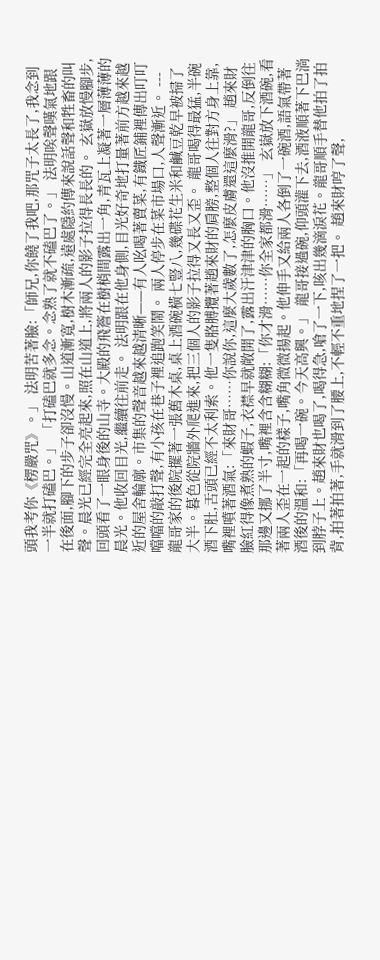頭我考你《楞嚴咒》。」 法明苦著臉:「師兄,你饒了我吧,那咒子太長了,我念到一半就打磕巴。」 「打磕巴就多念。念熟了就不磕巴了。」 法明唉聲嘆氣地跟在後面,腳下的步子卻沒慢。山道漸寬,樹木漸疏,遠處隱約傳來說話聲和牲畜的叫聲。晨光已經完全亮起來,照在山道上,將兩人的影子拉得長長的。 玄嶽放慢腳步,回頭看了一眼身後的山寺。大殿的飛簷在樹梢間露出一角,青瓦上凝著一層薄薄的晨光。他收回目光,繼續往前走。 法明跟在他身側,目光好奇地打量著前方越來越近的屋舍輪廓。市集的聲音越來越清晰——有人吆喝著賣菜,有鐵匠鋪裡傳出叮叮噹噹的敲打聲,有小孩在巷子裡追跑笑鬧。 兩人停步在菜市場口,人聲漸近。 --- 龍哥家的後院擺著一張舊木桌,桌上酒碗橫七豎八,幾碟花生米和鹹豆乾早被掃了大半。暮色從院牆外爬進來,把三個人的影子拉得又長又歪。 龍哥喝得最猛,半碗酒下肚,舌頭已經不太利索。他一隻胳膊攬著趙來財的肩膀,整個人往對方身上靠,嘴裡噴著酒氣:「來財哥……你說你,這麼大歲數了,怎麼皮膚還這麼滑?」 趙來財臉紅得像煮熟的蝦子,衣襟早就敞開了,露出汗津津的胸口。他沒推開龍哥,反倒往那邊又挪了半寸,嘴裡含含糊糊:「你才滑……你全家都滑……」 玄嶽放下酒碗,看著兩人歪在一起的樣子,嘴角微微揚起。他伸手又給兩人各倒了一碗酒,語氣帶著酒後的溫和:「再喝一碗。今天高興。」 龍哥接過碗,仰頭灌下去,酒液順著下巴淌到脖子上。趙來財也喝了,喝得急,嗆了一下,咳出幾滴淚花。龍哥順手替他拍了拍背,拍著拍著,手就滑到了腰上,不輕不重地捏了一把。 趙來財哼了聲,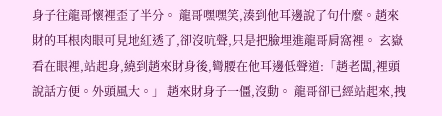身子往龍哥懷裡歪了半分。 龍哥嘿嘿笑,湊到他耳邊說了句什麼。趙來財的耳根肉眼可見地紅透了,卻沒吭聲,只是把臉埋進龍哥肩窩裡。 玄嶽看在眼裡,站起身,繞到趙來財身後,彎腰在他耳邊低聲道:「趙老闆,裡頭說話方便。外頭風大。」 趙來財身子一僵,沒動。 龍哥卻已經站起來,拽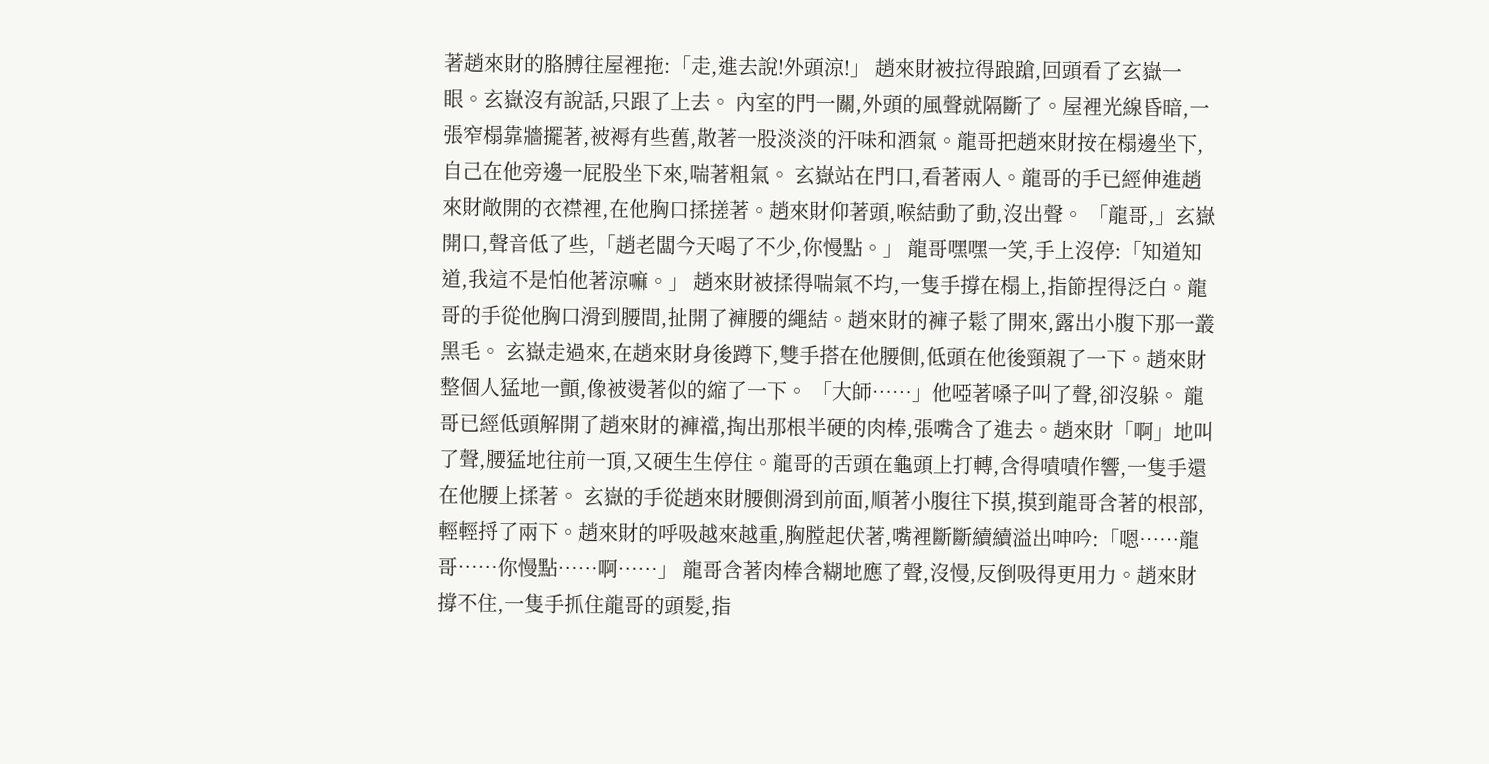著趙來財的胳膊往屋裡拖:「走,進去說!外頭涼!」 趙來財被拉得踉蹌,回頭看了玄嶽一眼。玄嶽沒有說話,只跟了上去。 內室的門一關,外頭的風聲就隔斷了。屋裡光線昏暗,一張窄榻靠牆擺著,被褥有些舊,散著一股淡淡的汗味和酒氣。龍哥把趙來財按在榻邊坐下,自己在他旁邊一屁股坐下來,喘著粗氣。 玄嶽站在門口,看著兩人。龍哥的手已經伸進趙來財敞開的衣襟裡,在他胸口揉搓著。趙來財仰著頭,喉結動了動,沒出聲。 「龍哥,」玄嶽開口,聲音低了些,「趙老闆今天喝了不少,你慢點。」 龍哥嘿嘿一笑,手上沒停:「知道知道,我這不是怕他著涼嘛。」 趙來財被揉得喘氣不均,一隻手撐在榻上,指節捏得泛白。龍哥的手從他胸口滑到腰間,扯開了褲腰的繩結。趙來財的褲子鬆了開來,露出小腹下那一叢黑毛。 玄嶽走過來,在趙來財身後蹲下,雙手搭在他腰側,低頭在他後頸親了一下。趙來財整個人猛地一顫,像被燙著似的縮了一下。 「大師……」他啞著嗓子叫了聲,卻沒躲。 龍哥已經低頭解開了趙來財的褲襠,掏出那根半硬的肉棒,張嘴含了進去。趙來財「啊」地叫了聲,腰猛地往前一頂,又硬生生停住。龍哥的舌頭在龜頭上打轉,含得嘖嘖作響,一隻手還在他腰上揉著。 玄嶽的手從趙來財腰側滑到前面,順著小腹往下摸,摸到龍哥含著的根部,輕輕捋了兩下。趙來財的呼吸越來越重,胸膛起伏著,嘴裡斷斷續續溢出呻吟:「嗯……龍哥……你慢點……啊……」 龍哥含著肉棒含糊地應了聲,沒慢,反倒吸得更用力。趙來財撐不住,一隻手抓住龍哥的頭髮,指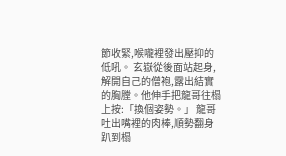節收緊,喉嚨裡發出壓抑的低吼。 玄嶽從後面站起身,解開自己的僧袍,露出結實的胸膛。他伸手把龍哥往榻上按:「換個姿勢。」 龍哥吐出嘴裡的肉棒,順勢翻身趴到榻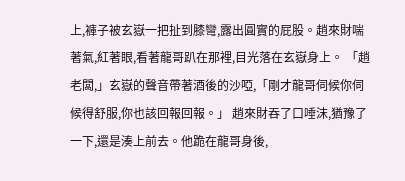上,褲子被玄嶽一把扯到膝彎,露出圓實的屁股。趙來財喘著氣,紅著眼,看著龍哥趴在那裡,目光落在玄嶽身上。 「趙老闆,」玄嶽的聲音帶著酒後的沙啞,「剛才龍哥伺候你伺候得舒服,你也該回報回報。」 趙來財吞了口唾沫,猶豫了一下,還是湊上前去。他跪在龍哥身後,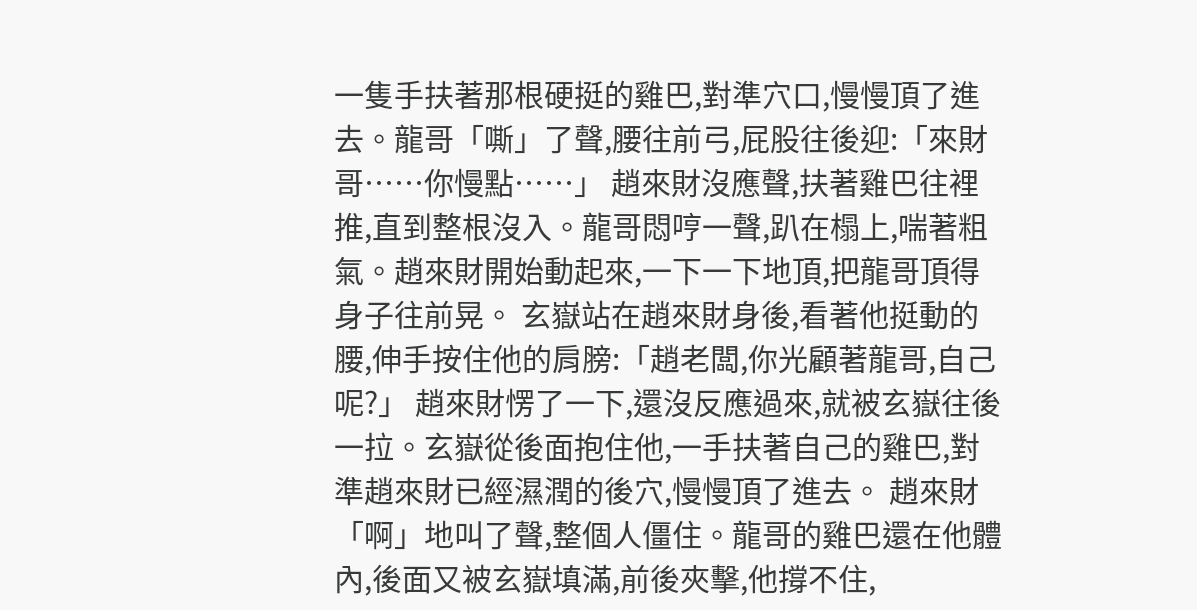一隻手扶著那根硬挺的雞巴,對準穴口,慢慢頂了進去。龍哥「嘶」了聲,腰往前弓,屁股往後迎:「來財哥……你慢點……」 趙來財沒應聲,扶著雞巴往裡推,直到整根沒入。龍哥悶哼一聲,趴在榻上,喘著粗氣。趙來財開始動起來,一下一下地頂,把龍哥頂得身子往前晃。 玄嶽站在趙來財身後,看著他挺動的腰,伸手按住他的肩膀:「趙老闆,你光顧著龍哥,自己呢?」 趙來財愣了一下,還沒反應過來,就被玄嶽往後一拉。玄嶽從後面抱住他,一手扶著自己的雞巴,對準趙來財已經濕潤的後穴,慢慢頂了進去。 趙來財「啊」地叫了聲,整個人僵住。龍哥的雞巴還在他體內,後面又被玄嶽填滿,前後夾擊,他撐不住,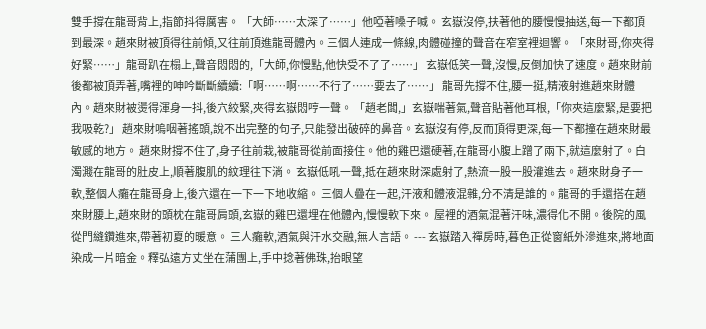雙手撐在龍哥背上,指節抖得厲害。 「大師……太深了……」他啞著嗓子喊。 玄嶽沒停,扶著他的腰慢慢抽送,每一下都頂到最深。趙來財被頂得往前傾,又往前頂進龍哥體內。三個人連成一條線,肉體碰撞的聲音在窄室裡迴響。 「來財哥,你夾得好緊……」龍哥趴在榻上,聲音悶悶的,「大師,你慢點,他快受不了了……」 玄嶽低笑一聲,沒慢,反倒加快了速度。趙來財前後都被頂弄著,嘴裡的呻吟斷斷續續:「啊……啊……不行了……要去了……」 龍哥先撐不住,腰一挺,精液射進趙來財體內。趙來財被燙得渾身一抖,後穴絞緊,夾得玄嶽悶哼一聲。 「趙老闆,」玄嶽喘著氣,聲音貼著他耳根,「你夾這麼緊,是要把我吸乾?」 趙來財嗚咽著搖頭,說不出完整的句子,只能發出破碎的鼻音。玄嶽沒有停,反而頂得更深,每一下都撞在趙來財最敏感的地方。 趙來財撐不住了,身子往前栽,被龍哥從前面接住。他的雞巴還硬著,在龍哥小腹上蹭了兩下,就這麼射了。白濁濺在龍哥的肚皮上,順著腹肌的紋理往下淌。 玄嶽低吼一聲,抵在趙來財深處射了,熱流一股一股灌進去。趙來財身子一軟,整個人癱在龍哥身上,後穴還在一下一下地收縮。 三個人疊在一起,汗液和體液混雜,分不清是誰的。龍哥的手還搭在趙來財腰上,趙來財的頭枕在龍哥肩頭,玄嶽的雞巴還埋在他體內,慢慢軟下來。 屋裡的酒氣混著汗味,濃得化不開。後院的風從門縫鑽進來,帶著初夏的暖意。 三人癱軟,酒氣與汗水交融,無人言語。 --- 玄嶽踏入禪房時,暮色正從窗紙外滲進來,將地面染成一片暗金。釋弘遠方丈坐在蒲團上,手中捻著佛珠,抬眼望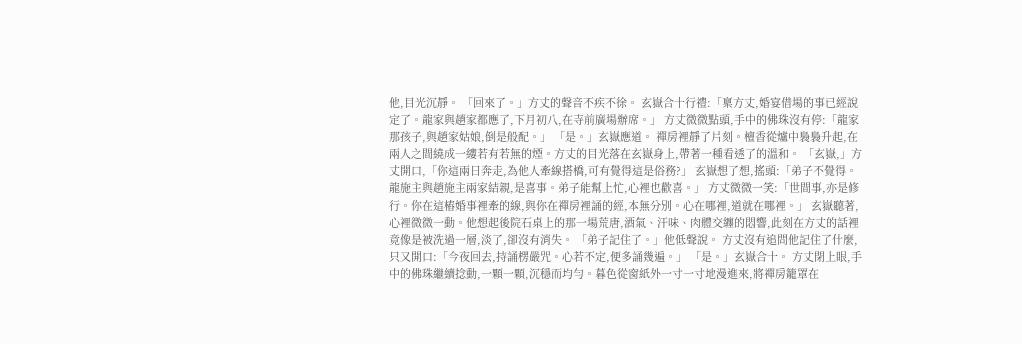他,目光沉靜。 「回來了。」方丈的聲音不疾不徐。 玄嶽合十行禮:「稟方丈,婚宴借場的事已經說定了。龍家與趙家都應了,下月初八,在寺前廣場辦席。」 方丈微微點頭,手中的佛珠沒有停:「龍家那孩子,與趙家姑娘,倒是般配。」 「是。」玄嶽應道。 禪房裡靜了片刻。檀香從爐中裊裊升起,在兩人之間繞成一縷若有若無的煙。方丈的目光落在玄嶽身上,帶著一種看透了的溫和。 「玄嶽,」方丈開口,「你這兩日奔走,為他人牽線搭橋,可有覺得這是俗務?」 玄嶽想了想,搖頭:「弟子不覺得。龍施主與趙施主兩家結親,是喜事。弟子能幫上忙,心裡也歡喜。」 方丈微微一笑:「世間事,亦是修行。你在這樁婚事裡牽的線,與你在禪房裡誦的經,本無分別。心在哪裡,道就在哪裡。」 玄嶽聽著,心裡微微一動。他想起後院石桌上的那一場荒唐,酒氣、汗味、肉體交纏的悶響,此刻在方丈的話裡竟像是被洗過一層,淡了,卻沒有消失。 「弟子記住了。」他低聲說。 方丈沒有追問他記住了什麼,只又開口:「今夜回去,持誦楞嚴咒。心若不定,便多誦幾遍。」 「是。」玄嶽合十。 方丈閉上眼,手中的佛珠繼續捻動,一顆一顆,沉穩而均勻。暮色從窗紙外一寸一寸地漫進來,將禪房籠罩在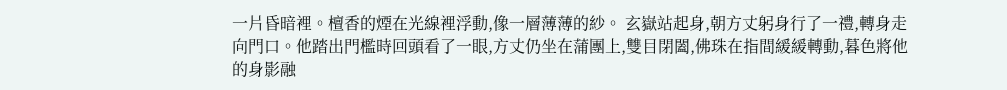一片昏暗裡。檀香的煙在光線裡浮動,像一層薄薄的紗。 玄嶽站起身,朝方丈躬身行了一禮,轉身走向門口。他踏出門檻時回頭看了一眼,方丈仍坐在蒲團上,雙目閉闔,佛珠在指間緩緩轉動,暮色將他的身影融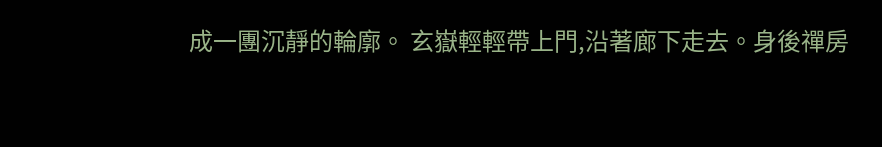成一團沉靜的輪廓。 玄嶽輕輕帶上門,沿著廊下走去。身後禪房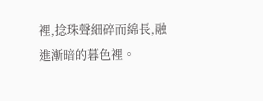裡,捻珠聲細碎而綿長,融進漸暗的暮色裡。